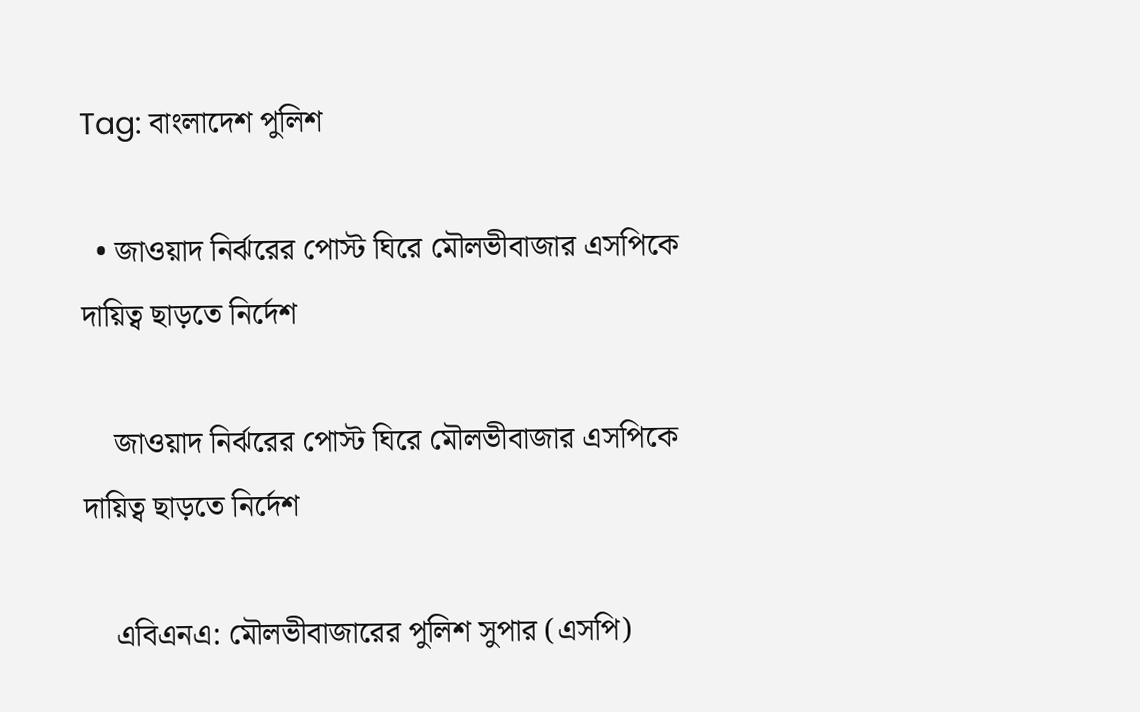Tag: বাংলাদেশ পুলিশ

  • জাওয়াদ নির্ঝরের পোস্ট ঘিরে মৌলভীবাজার এসপিকে দায়িত্ব ছাড়তে নির্দেশ

    জাওয়াদ নির্ঝরের পোস্ট ঘিরে মৌলভীবাজার এসপিকে দায়িত্ব ছাড়তে নির্দেশ

    এবিএনএ: মৌলভীবাজারের পুলিশ সুপার (এসপি)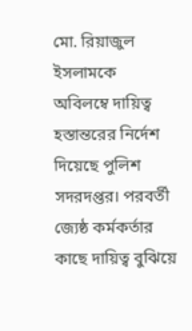মো. রিয়াজুল ইসলামকে অবিলম্বে দায়িত্ব হস্তান্তরের নির্দেশ দিয়েছে পুলিশ সদরদপ্তর। পরবর্তী জ্যেষ্ঠ কর্মকর্তার কাছে দায়িত্ব বুঝিয়ে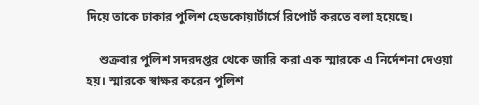দিয়ে তাকে ঢাকার পুলিশ হেডকোয়ার্টার্সে রিপোর্ট করতে বলা হয়েছে।

    শুক্রবার পুলিশ সদরদপ্তর থেকে জারি করা এক স্মারকে এ নির্দেশনা দেওয়া হয়। স্মারকে স্বাক্ষর করেন পুলিশ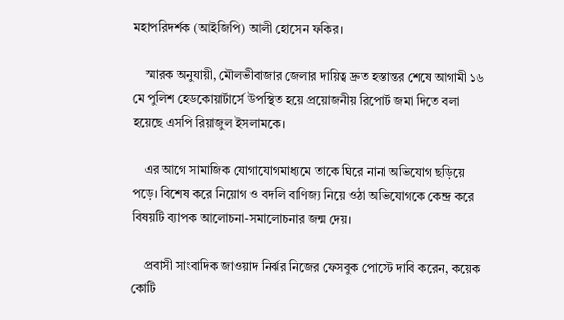মহাপরিদর্শক (আইজিপি) আলী হোসেন ফকির।

    স্মারক অনুযায়ী, মৌলভীবাজার জেলার দায়িত্ব দ্রুত হস্তান্তর শেষে আগামী ১৬ মে পুলিশ হেডকোয়ার্টার্সে উপস্থিত হয়ে প্রয়োজনীয় রিপোর্ট জমা দিতে বলা হয়েছে এসপি রিয়াজুল ইসলামকে।

    এর আগে সামাজিক যোগাযোগমাধ্যমে তাকে ঘিরে নানা অভিযোগ ছড়িয়ে পড়ে। বিশেষ করে নিয়োগ ও বদলি বাণিজ্য নিয়ে ওঠা অভিযোগকে কেন্দ্র করে বিষয়টি ব্যাপক আলোচনা-সমালোচনার জন্ম দেয়।

    প্রবাসী সাংবাদিক জাওয়াদ নির্ঝর নিজের ফেসবুক পোস্টে দাবি করেন, কয়েক কোটি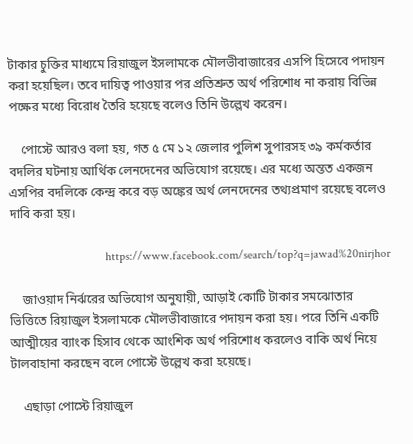টাকার চুক্তির মাধ্যমে রিয়াজুল ইসলামকে মৌলভীবাজারের এসপি হিসেবে পদায়ন করা হয়েছিল। তবে দায়িত্ব পাওয়ার পর প্রতিশ্রুত অর্থ পরিশোধ না করায় বিভিন্ন পক্ষের মধ্যে বিরোধ তৈরি হয়েছে বলেও তিনি উল্লেখ করেন।

    পোস্টে আরও বলা হয়, গত ৫ মে ১২ জেলার পুলিশ সুপারসহ ৩৯ কর্মকর্তার বদলির ঘটনায় আর্থিক লেনদেনের অভিযোগ রয়েছে। এর মধ্যে অন্তত একজন এসপির বদলিকে কেন্দ্র করে বড় অঙ্কের অর্থ লেনদেনের তথ্যপ্রমাণ রয়েছে বলেও দাবি করা হয়।

                                https://www.facebook.com/search/top?q=jawad%20nirjhor

    জাওয়াদ নির্ঝরের অভিযোগ অনুযায়ী, আড়াই কোটি টাকার সমঝোতার ভিত্তিতে রিয়াজুল ইসলামকে মৌলভীবাজারে পদায়ন করা হয়। পরে তিনি একটি আত্মীয়ের ব্যাংক হিসাব থেকে আংশিক অর্থ পরিশোধ করলেও বাকি অর্থ নিয়ে টালবাহানা করছেন বলে পোস্টে উল্লেখ করা হয়েছে।

    এছাড়া পোস্টে রিয়াজুল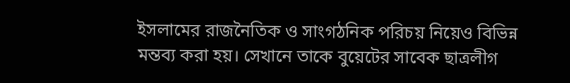ইসলামের রাজনৈতিক ও সাংগঠনিক পরিচয় নিয়েও বিভিন্ন মন্তব্য করা হয়। সেখানে তাকে বুয়েটের সাবেক ছাত্রলীগ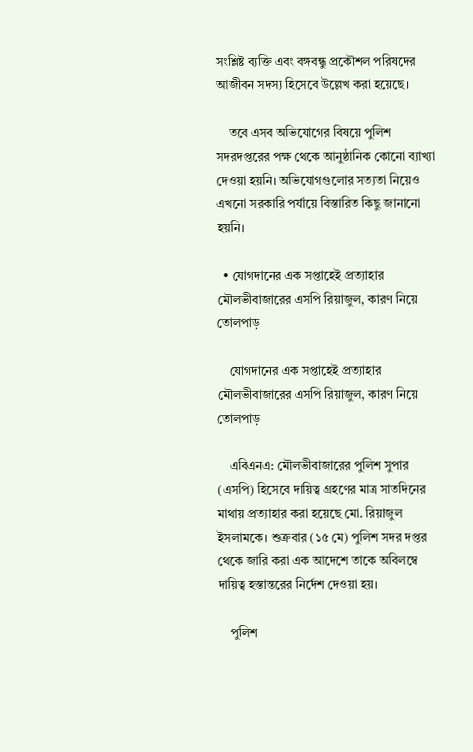সংশ্লিষ্ট ব্যক্তি এবং বঙ্গবন্ধু প্রকৌশল পরিষদের আজীবন সদস্য হিসেবে উল্লেখ করা হয়েছে।

    তবে এসব অভিযোগের বিষয়ে পুলিশ সদরদপ্তরের পক্ষ থেকে আনুষ্ঠানিক কোনো ব্যাখ্যা দেওয়া হয়নি। অভিযোগগুলোর সত্যতা নিয়েও এখনো সরকারি পর্যায়ে বিস্তারিত কিছু জানানো হয়নি।

  • যোগদানের এক সপ্তাহেই প্রত্যাহার মৌলভীবাজারের এসপি রিয়াজুল, কারণ নিয়ে তোলপাড়

    যোগদানের এক সপ্তাহেই প্রত্যাহার মৌলভীবাজারের এসপি রিয়াজুল, কারণ নিয়ে তোলপাড়

    এবিএনএ: মৌলভীবাজারের পুলিশ সুপার (এসপি) হিসেবে দায়িত্ব গ্রহণের মাত্র সাতদিনের মাথায় প্রত্যাহার করা হয়েছে মো. রিয়াজুল ইসলামকে। শুক্রবার (১৫ মে) পুলিশ সদর দপ্তর থেকে জারি করা এক আদেশে তাকে অবিলম্বে দায়িত্ব হস্তান্তরের নির্দেশ দেওয়া হয়।

    পুলিশ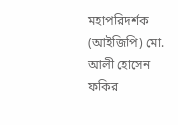মহাপরিদর্শক (আইজিপি) মো. আলী হোসেন ফকির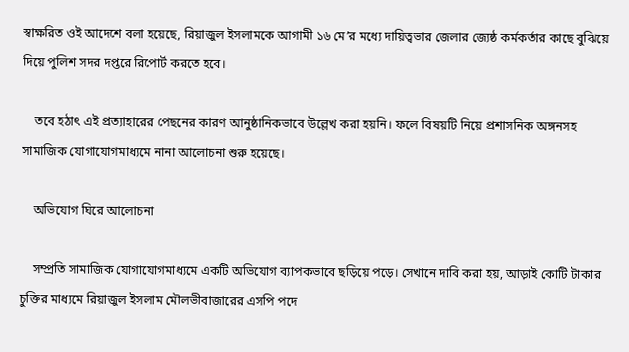স্বাক্ষরিত ওই আদেশে বলা হয়েছে, রিয়াজুল ইসলামকে আগামী ১৬ মে’র মধ্যে দায়িত্বভার জেলার জ্যেষ্ঠ কর্মকর্তার কাছে বুঝিয়ে দিয়ে পুলিশ সদর দপ্তরে রিপোর্ট করতে হবে।

    তবে হঠাৎ এই প্রত্যাহারের পেছনের কারণ আনুষ্ঠানিকভাবে উল্লেখ করা হয়নি। ফলে বিষয়টি নিয়ে প্রশাসনিক অঙ্গনসহ সামাজিক যোগাযোগমাধ্যমে নানা আলোচনা শুরু হয়েছে।

    অভিযোগ ঘিরে আলোচনা

    সম্প্রতি সামাজিক যোগাযোগমাধ্যমে একটি অভিযোগ ব্যাপকভাবে ছড়িয়ে পড়ে। সেখানে দাবি করা হয়, আড়াই কোটি টাকার চুক্তির মাধ্যমে রিয়াজুল ইসলাম মৌলভীবাজারের এসপি পদে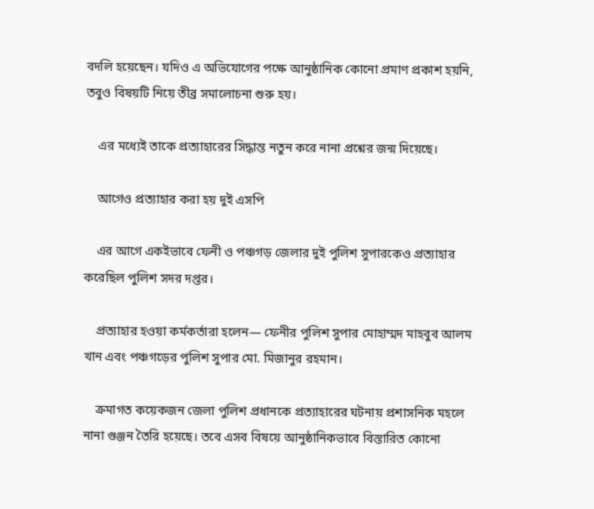বদলি হয়েছেন। যদিও এ অভিযোগের পক্ষে আনুষ্ঠানিক কোনো প্রমাণ প্রকাশ হয়নি, তবুও বিষয়টি নিয়ে তীব্র সমালোচনা শুরু হয়।

    এর মধ্যেই তাকে প্রত্যাহারের সিদ্ধান্ত নতুন করে নানা প্রশ্নের জন্ম দিয়েছে।

    আগেও প্রত্যাহার করা হয় দুই এসপি

    এর আগে একইভাবে ফেনী ও পঞ্চগড় জেলার দুই পুলিশ সুপারকেও প্রত্যাহার করেছিল পুলিশ সদর দপ্তর।

    প্রত্যাহার হওয়া কর্মকর্তারা হলেন— ফেনীর পুলিশ সুপার মোহাম্মদ মাহবুব আলম খান এবং পঞ্চগড়ের পুলিশ সুপার মো. মিজানুর রহমান।

    ক্রমাগত কয়েকজন জেলা পুলিশ প্রধানকে প্রত্যাহারের ঘটনায় প্রশাসনিক মহলে নানা গুঞ্জন তৈরি হয়েছে। তবে এসব বিষয়ে আনুষ্ঠানিকভাবে বিস্তারিত কোনো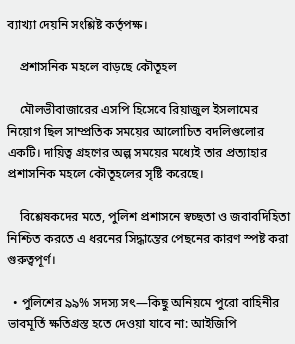ব্যাখ্যা দেয়নি সংশ্লিষ্ট কর্তৃপক্ষ।

    প্রশাসনিক মহলে বাড়ছে কৌতূহল

    মৌলভীবাজারের এসপি হিসেবে রিয়াজুল ইসলামের নিয়োগ ছিল সাম্প্রতিক সময়ের আলোচিত বদলিগুলোর একটি। দায়িত্ব গ্রহণের অল্প সময়ের মধ্যেই তার প্রত্যাহার প্রশাসনিক মহলে কৌতূহলের সৃষ্টি করেছে।

    বিশ্লেষকদের মতে, পুলিশ প্রশাসনে স্বচ্ছতা ও জবাবদিহিতা নিশ্চিত করতে এ ধরনের সিদ্ধান্তের পেছনের কারণ স্পষ্ট করা গুরুত্বপূর্ণ।

  • পুলিশের ৯৯% সদস্য সৎ—কিছু অনিয়মে পুরো বাহিনীর ভাবমূর্তি ক্ষতিগ্রস্ত হতে দেওয়া যাবে না: আইজিপি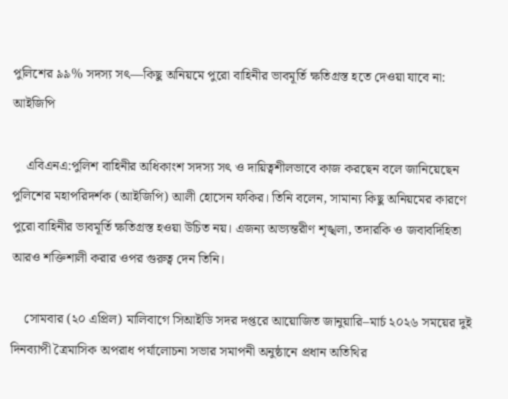পুলিশের ৯৯% সদস্য সৎ—কিছু অনিয়মে পুরো বাহিনীর ভাবমূর্তি ক্ষতিগ্রস্ত হতে দেওয়া যাবে না: আইজিপি

    এবিএনএ:পুলিশ বাহিনীর অধিকাংশ সদস্য সৎ ও দায়িত্বশীলভাবে কাজ করছেন বলে জানিয়েছেন পুলিশের মহাপরিদর্শক (আইজিপি) আলী হোসেন ফকির। তিনি বলেন, সামান্য কিছু অনিয়মের কারণে পুরো বাহিনীর ভাবমূর্তি ক্ষতিগ্রস্ত হওয়া উচিত নয়। এজন্য অভ্যন্তরীণ শৃঙ্খলা, তদারকি ও জবাবদিহিতা আরও শক্তিশালী করার ওপর গুরুত্ব দেন তিনি।

    সোমবার (২০ এপ্রিল) মালিবাগে সিআইডি সদর দপ্তরে আয়োজিত জানুয়ারি–মার্চ ২০২৬ সময়ের দুই দিনব্যাপী ত্রৈমাসিক অপরাধ পর্যালোচনা সভার সমাপনী অনুষ্ঠানে প্রধান অতিথির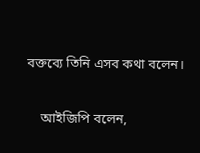বক্তব্যে তিনি এসব কথা বলেন।

    আইজিপি বলেন,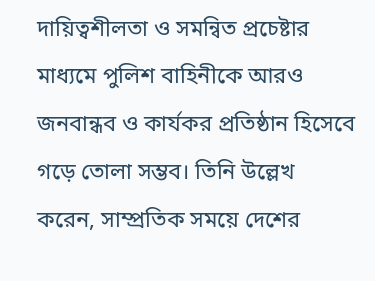দায়িত্বশীলতা ও সমন্বিত প্রচেষ্টার মাধ্যমে পুলিশ বাহিনীকে আরও জনবান্ধব ও কার্যকর প্রতিষ্ঠান হিসেবে গড়ে তোলা সম্ভব। তিনি উল্লেখ করেন, সাম্প্রতিক সময়ে দেশের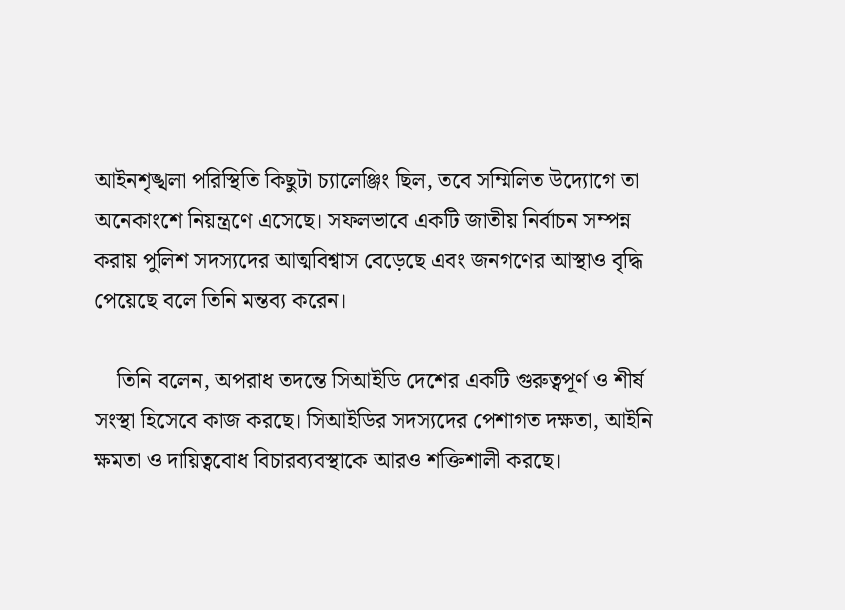আইনশৃঙ্খলা পরিস্থিতি কিছুটা চ্যালেঞ্জিং ছিল, তবে সম্মিলিত উদ্যোগে তা অনেকাংশে নিয়ন্ত্রণে এসেছে। সফলভাবে একটি জাতীয় নির্বাচন সম্পন্ন করায় পুলিশ সদস্যদের আত্মবিশ্বাস বেড়েছে এবং জনগণের আস্থাও বৃদ্ধি পেয়েছে বলে তিনি মন্তব্য করেন।

    তিনি বলেন, অপরাধ তদন্তে সিআইডি দেশের একটি গুরুত্বপূর্ণ ও শীর্ষ সংস্থা হিসেবে কাজ করছে। সিআইডির সদস্যদের পেশাগত দক্ষতা, আইনি ক্ষমতা ও দায়িত্ববোধ বিচারব্যবস্থাকে আরও শক্তিশালী করছে।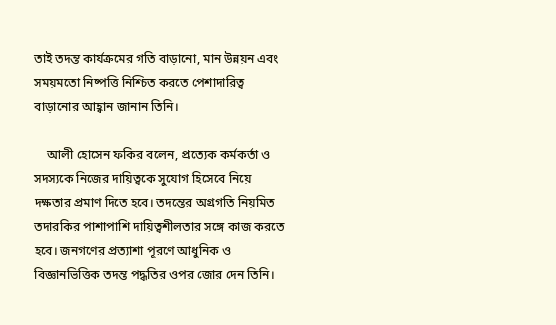তাই তদন্ত কার্যক্রমের গতি বাড়ানো, মান উন্নয়ন এবং সময়মতো নিষ্পত্তি নিশ্চিত করতে পেশাদারিত্ব বাড়ানোর আহ্বান জানান তিনি।

    আলী হোসেন ফকির বলেন, প্রত্যেক কর্মকর্তা ও সদস্যকে নিজের দায়িত্বকে সুযোগ হিসেবে নিয়ে দক্ষতার প্রমাণ দিতে হবে। তদন্তের অগ্রগতি নিয়মিত তদারকির পাশাপাশি দায়িত্বশীলতার সঙ্গে কাজ করতে হবে। জনগণের প্রত্যাশা পূরণে আধুনিক ও বিজ্ঞানভিত্তিক তদন্ত পদ্ধতির ওপর জোর দেন তিনি।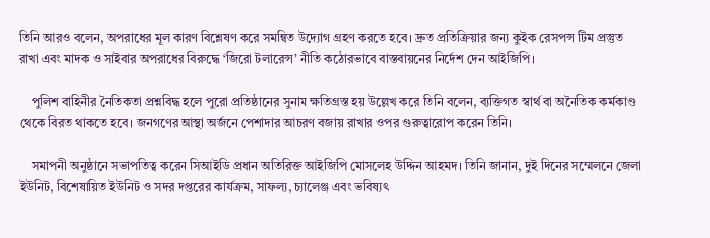তিনি আরও বলেন, অপরাধের মূল কারণ বিশ্লেষণ করে সমন্বিত উদ্যোগ গ্রহণ করতে হবে। দ্রুত প্রতিক্রিয়ার জন্য কুইক রেসপন্স টিম প্রস্তুত রাখা এবং মাদক ও সাইবার অপরাধের বিরুদ্ধে ‘জিরো টলারেন্স’ নীতি কঠোরভাবে বাস্তবায়নের নির্দেশ দেন আইজিপি।

    পুলিশ বাহিনীর নৈতিকতা প্রশ্নবিদ্ধ হলে পুরো প্রতিষ্ঠানের সুনাম ক্ষতিগ্রস্ত হয় উল্লেখ করে তিনি বলেন, ব্যক্তিগত স্বার্থ বা অনৈতিক কর্মকাণ্ড থেকে বিরত থাকতে হবে। জনগণের আস্থা অর্জনে পেশাদার আচরণ বজায় রাখার ওপর গুরুত্বারোপ করেন তিনি।

    সমাপনী অনুষ্ঠানে সভাপতিত্ব করেন সিআইডি প্রধান অতিরিক্ত আইজিপি মোসলেহ উদ্দিন আহমদ। তিনি জানান, দুই দিনের সম্মেলনে জেলা ইউনিট, বিশেষায়িত ইউনিট ও সদর দপ্তরের কার্যক্রম, সাফল্য, চ্যালেঞ্জ এবং ভবিষ্যৎ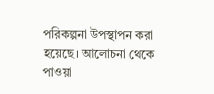পরিকল্পনা উপস্থাপন করা হয়েছে। আলোচনা থেকে পাওয়া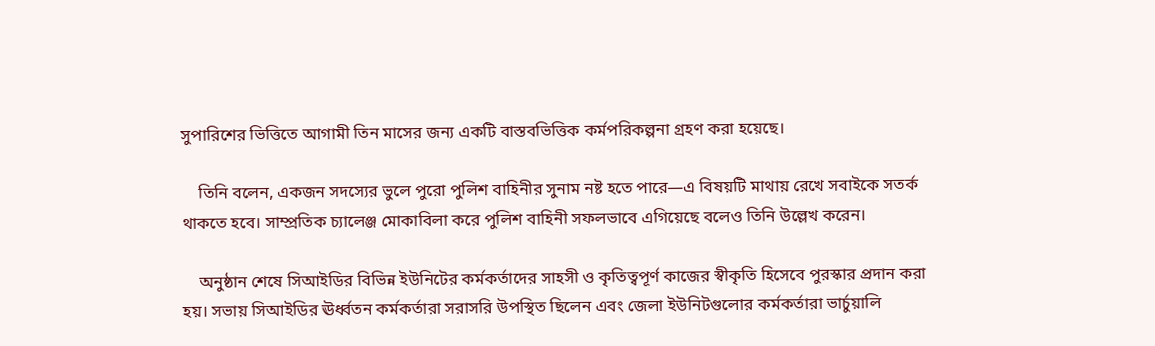সুপারিশের ভিত্তিতে আগামী তিন মাসের জন্য একটি বাস্তবভিত্তিক কর্মপরিকল্পনা গ্রহণ করা হয়েছে।

    তিনি বলেন, একজন সদস্যের ভুলে পুরো পুলিশ বাহিনীর সুনাম নষ্ট হতে পারে—এ বিষয়টি মাথায় রেখে সবাইকে সতর্ক থাকতে হবে। সাম্প্রতিক চ্যালেঞ্জ মোকাবিলা করে পুলিশ বাহিনী সফলভাবে এগিয়েছে বলেও তিনি উল্লেখ করেন।

    অনুষ্ঠান শেষে সিআইডির বিভিন্ন ইউনিটের কর্মকর্তাদের সাহসী ও কৃতিত্বপূর্ণ কাজের স্বীকৃতি হিসেবে পুরস্কার প্রদান করা হয়। সভায় সিআইডির ঊর্ধ্বতন কর্মকর্তারা সরাসরি উপস্থিত ছিলেন এবং জেলা ইউনিটগুলোর কর্মকর্তারা ভার্চুয়ালি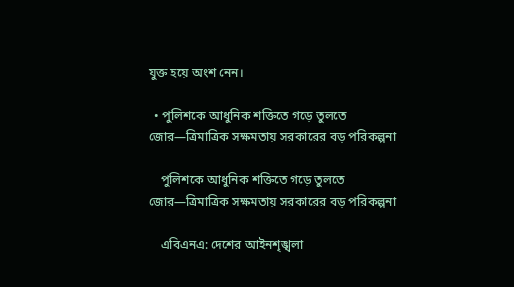যুক্ত হয়ে অংশ নেন।

  • পুলিশকে আধুনিক শক্তিতে গড়ে তুলতে জোর—ত্রিমাত্রিক সক্ষমতায় সরকারের বড় পরিকল্পনা

    পুলিশকে আধুনিক শক্তিতে গড়ে তুলতে জোর—ত্রিমাত্রিক সক্ষমতায় সরকারের বড় পরিকল্পনা

    এবিএনএ: দেশের আইনশৃঙ্খলা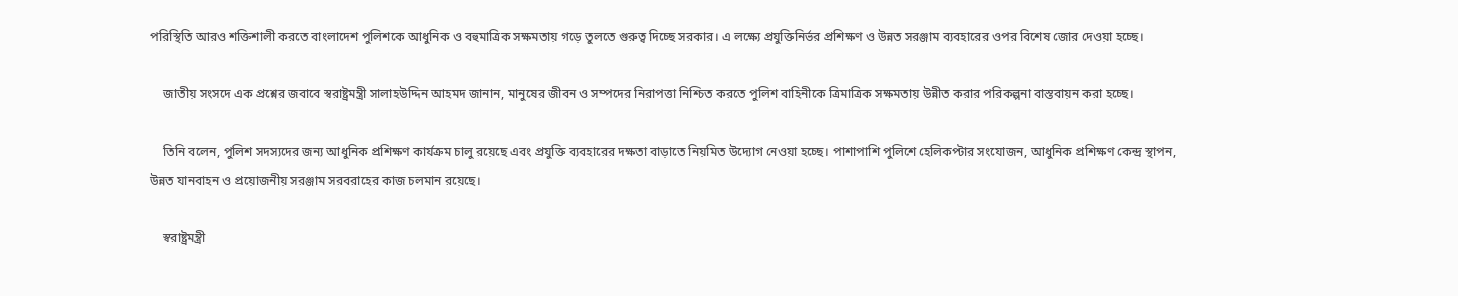পরিস্থিতি আরও শক্তিশালী করতে বাংলাদেশ পুলিশকে আধুনিক ও বহুমাত্রিক সক্ষমতায় গড়ে তুলতে গুরুত্ব দিচ্ছে সরকার। এ লক্ষ্যে প্রযুক্তিনির্ভর প্রশিক্ষণ ও উন্নত সরঞ্জাম ব্যবহারের ওপর বিশেষ জোর দেওয়া হচ্ছে।

    জাতীয় সংসদে এক প্রশ্নের জবাবে স্বরাষ্ট্রমন্ত্রী সালাহউদ্দিন আহমদ জানান, মানুষের জীবন ও সম্পদের নিরাপত্তা নিশ্চিত করতে পুলিশ বাহিনীকে ত্রিমাত্রিক সক্ষমতায় উন্নীত করার পরিকল্পনা বাস্তবায়ন করা হচ্ছে।

    তিনি বলেন, পুলিশ সদস্যদের জন্য আধুনিক প্রশিক্ষণ কার্যক্রম চালু রয়েছে এবং প্রযুক্তি ব্যবহারের দক্ষতা বাড়াতে নিয়মিত উদ্যোগ নেওয়া হচ্ছে। পাশাপাশি পুলিশে হেলিকপ্টার সংযোজন, আধুনিক প্রশিক্ষণ কেন্দ্র স্থাপন, উন্নত যানবাহন ও প্রয়োজনীয় সরঞ্জাম সরবরাহের কাজ চলমান রয়েছে।

    স্বরাষ্ট্রমন্ত্রী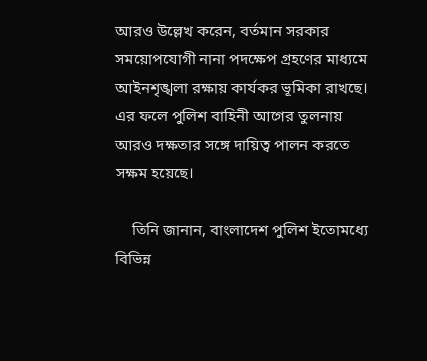আরও উল্লেখ করেন, বর্তমান সরকার সময়োপযোগী নানা পদক্ষেপ গ্রহণের মাধ্যমে আইনশৃঙ্খলা রক্ষায় কার্যকর ভূমিকা রাখছে। এর ফলে পুলিশ বাহিনী আগের তুলনায় আরও দক্ষতার সঙ্গে দায়িত্ব পালন করতে সক্ষম হয়েছে।

    তিনি জানান, বাংলাদেশ পুলিশ ইতোমধ্যে বিভিন্ন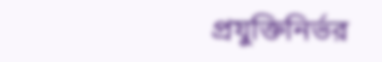প্রযুক্তিনির্ভর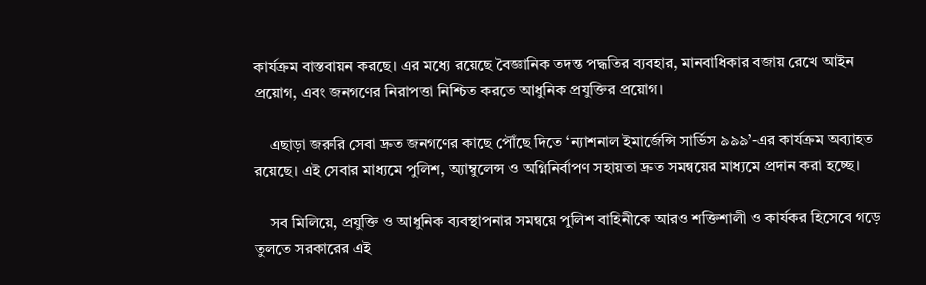কার্যক্রম বাস্তবায়ন করছে। এর মধ্যে রয়েছে বৈজ্ঞানিক তদন্ত পদ্ধতির ব্যবহার, মানবাধিকার বজায় রেখে আইন প্রয়োগ, এবং জনগণের নিরাপত্তা নিশ্চিত করতে আধুনিক প্রযুক্তির প্রয়োগ।

    এছাড়া জরুরি সেবা দ্রুত জনগণের কাছে পৌঁছে দিতে ‘ন্যাশনাল ইমার্জেন্সি সার্ভিস ৯৯৯’-এর কার্যক্রম অব্যাহত রয়েছে। এই সেবার মাধ্যমে পুলিশ, অ্যাম্বুলেন্স ও অগ্নিনির্বাপণ সহায়তা দ্রুত সমন্বয়ের মাধ্যমে প্রদান করা হচ্ছে।

    সব মিলিয়ে, প্রযুক্তি ও আধুনিক ব্যবস্থাপনার সমন্বয়ে পুলিশ বাহিনীকে আরও শক্তিশালী ও কার্যকর হিসেবে গড়ে তুলতে সরকারের এই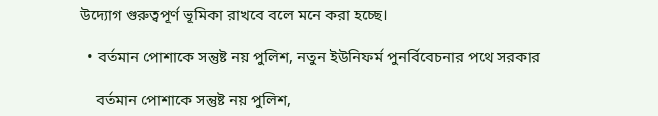উদ্যোগ গুরুত্বপূর্ণ ভূমিকা রাখবে বলে মনে করা হচ্ছে।

  • বর্তমান পোশাকে সন্তুষ্ট নয় পুলিশ, নতুন ইউনিফর্ম পুনর্বিবেচনার পথে সরকার

    বর্তমান পোশাকে সন্তুষ্ট নয় পুলিশ,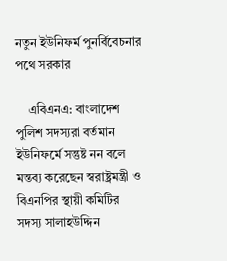নতুন ইউনিফর্ম পুনর্বিবেচনার পথে সরকার

    এবিএনএ: বাংলাদেশ পুলিশ সদস্যরা বর্তমান ইউনিফর্মে সন্তুষ্ট নন বলে মন্তব্য করেছেন স্বরাষ্ট্রমন্ত্রী ও বিএনপির স্থায়ী কমিটির সদস্য সালাহউদ্দিন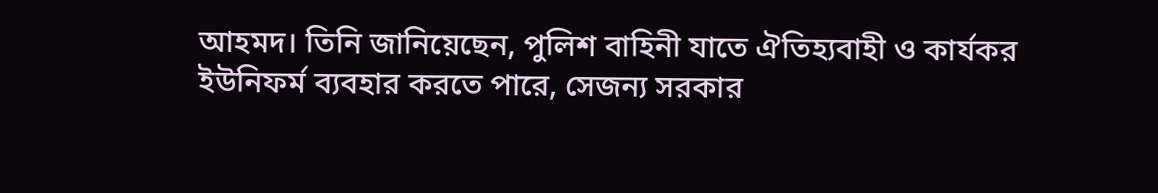আহমদ। তিনি জানিয়েছেন, পুলিশ বাহিনী যাতে ঐতিহ্যবাহী ও কার্যকর ইউনিফর্ম ব্যবহার করতে পারে, সেজন্য সরকার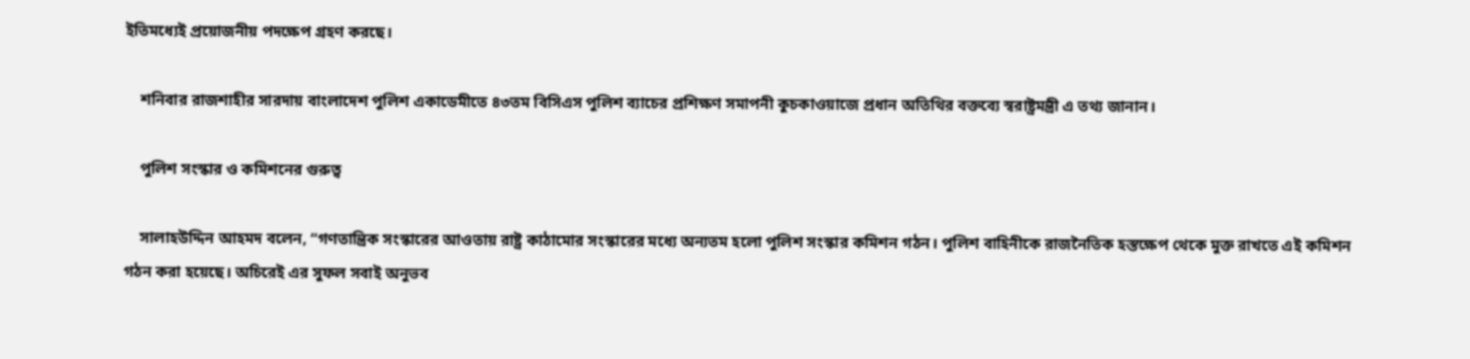ইতিমধ্যেই প্রয়োজনীয় পদক্ষেপ গ্রহণ করছে।

    শনিবার রাজশাহীর সারদায় বাংলাদেশ পুলিশ একাডেমীতে ৪৩তম বিসিএস পুলিশ ব্যাচের প্রশিক্ষণ সমাপনী কুচকাওয়াজে প্রধান অতিথির বক্তব্যে স্বরাষ্ট্রমন্ত্রী এ তথ্য জানান।

    পুলিশ সংস্কার ও কমিশনের গুরুত্ব

    সালাহউদ্দিন আহমদ বলেন, “গণতান্ত্রিক সংস্কারের আওতায় রাষ্ট্র কাঠামোর সংস্কারের মধ্যে অন্যতম হলো পুলিশ সংস্কার কমিশন গঠন। পুলিশ বাহিনীকে রাজনৈতিক হস্তক্ষেপ থেকে মুক্ত রাখতে এই কমিশন গঠন করা হয়েছে। অচিরেই এর সুফল সবাই অনুভব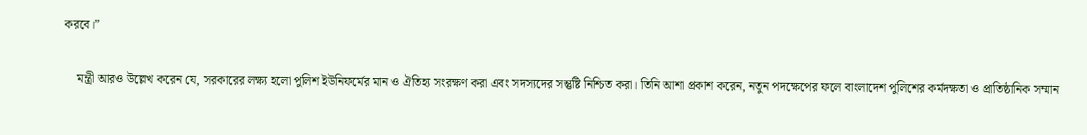করবে।”

    মন্ত্রী আরও উল্লেখ করেন যে, সরকারের লক্ষ্য হলো পুলিশ ইউনিফর্মের মান ও ঐতিহ্য সংরক্ষণ করা এবং সদস্যদের সন্তুষ্টি নিশ্চিত করা। তিনি আশা প্রকাশ করেন, নতুন পদক্ষেপের ফলে বাংলাদেশ পুলিশের কর্মদক্ষতা ও প্রাতিষ্ঠানিক সম্মান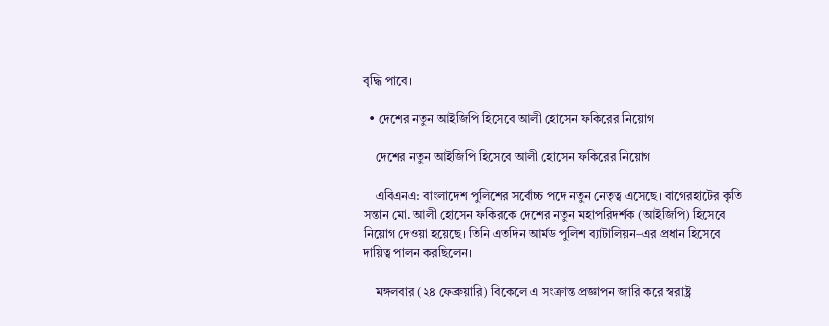বৃদ্ধি পাবে।

  • দেশের নতুন আইজিপি হিসেবে আলী হোসেন ফকিরের নিয়োগ

    দেশের নতুন আইজিপি হিসেবে আলী হোসেন ফকিরের নিয়োগ

    এবিএনএ: বাংলাদেশ পুলিশের সর্বোচ্চ পদে নতুন নেতৃত্ব এসেছে। বাগেরহাটের কৃতি সন্তান মো. আলী হোসেন ফকিরকে দেশের নতুন মহাপরিদর্শক (আইজিপি) হিসেবে নিয়োগ দেওয়া হয়েছে। তিনি এতদিন আর্মড পুলিশ ব্যাটালিয়ন–এর প্রধান হিসেবে দায়িত্ব পালন করছিলেন।

    মঙ্গলবার (২৪ ফেব্রুয়ারি) বিকেলে এ সংক্রান্ত প্রজ্ঞাপন জারি করে স্বরাষ্ট্র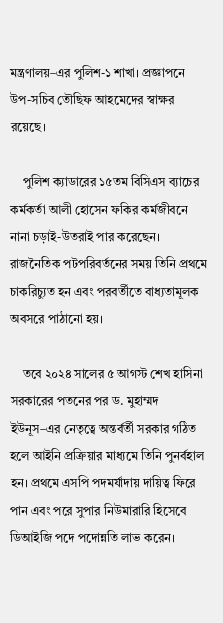মন্ত্রণালয়–এর পুলিশ-১ শাখা। প্রজ্ঞাপনে উপ-সচিব তৌছিফ আহমেদের স্বাক্ষর রয়েছে।

    পুলিশ ক্যাডারের ১৫তম বিসিএস ব্যাচের কর্মকর্তা আলী হোসেন ফকির কর্মজীবনে নানা চড়াই-উতরাই পার করেছেন। রাজনৈতিক পটপরিবর্তনের সময় তিনি প্রথমে চাকরিচ্যুত হন এবং পরবর্তীতে বাধ্যতামূলক অবসরে পাঠানো হয়।

    তবে ২০২৪ সালের ৫ আগস্ট শেখ হাসিনা সরকারের পতনের পর ড. মুহাম্মদ ইউনূস–এর নেতৃত্বে অন্তর্বর্তী সরকার গঠিত হলে আইনি প্রক্রিয়ার মাধ্যমে তিনি পুনর্বহাল হন। প্রথমে এসপি পদমর্যাদায় দায়িত্ব ফিরে পান এবং পরে সুপার নিউমারারি হিসেবে ডিআইজি পদে পদোন্নতি লাভ করেন।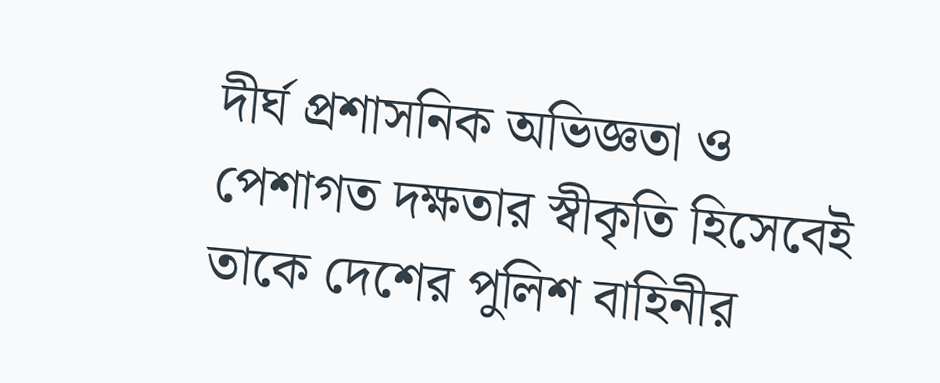দীর্ঘ প্রশাসনিক অভিজ্ঞতা ও পেশাগত দক্ষতার স্বীকৃতি হিসেবেই তাকে দেশের পুলিশ বাহিনীর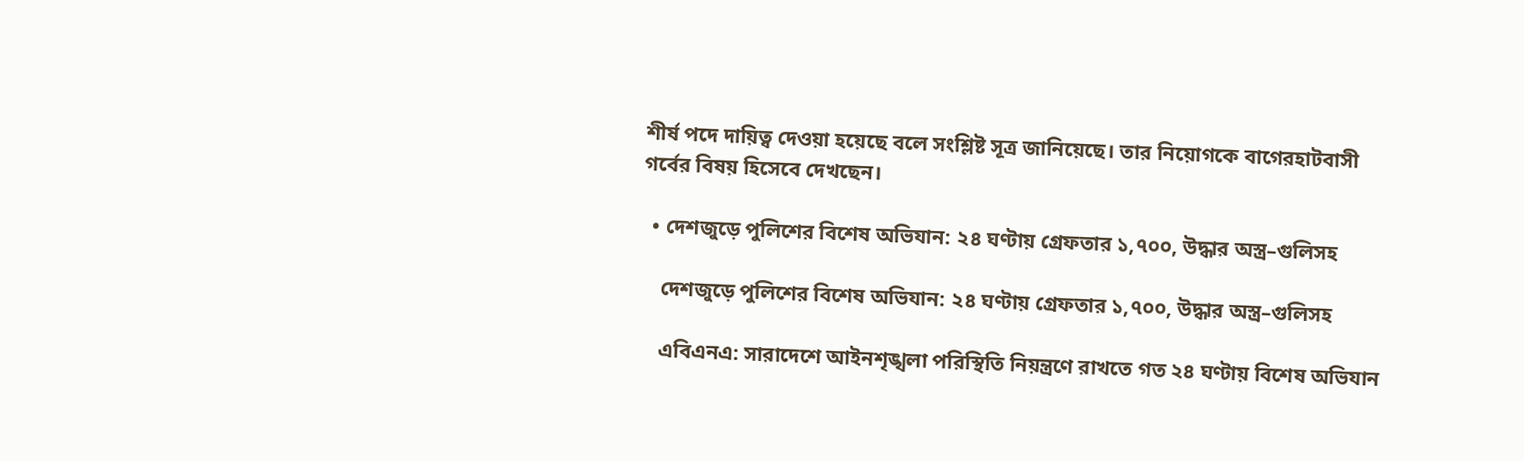শীর্ষ পদে দায়িত্ব দেওয়া হয়েছে বলে সংশ্লিষ্ট সূত্র জানিয়েছে। তার নিয়োগকে বাগেরহাটবাসী গর্বের বিষয় হিসেবে দেখছেন।

  • দেশজুড়ে পুলিশের বিশেষ অভিযান: ২৪ ঘণ্টায় গ্রেফতার ১,৭০০, উদ্ধার অস্ত্র–গুলিসহ

    দেশজুড়ে পুলিশের বিশেষ অভিযান: ২৪ ঘণ্টায় গ্রেফতার ১,৭০০, উদ্ধার অস্ত্র–গুলিসহ

    এবিএনএ: সারাদেশে আইনশৃঙ্খলা পরিস্থিতি নিয়ন্ত্রণে রাখতে গত ২৪ ঘণ্টায় বিশেষ অভিযান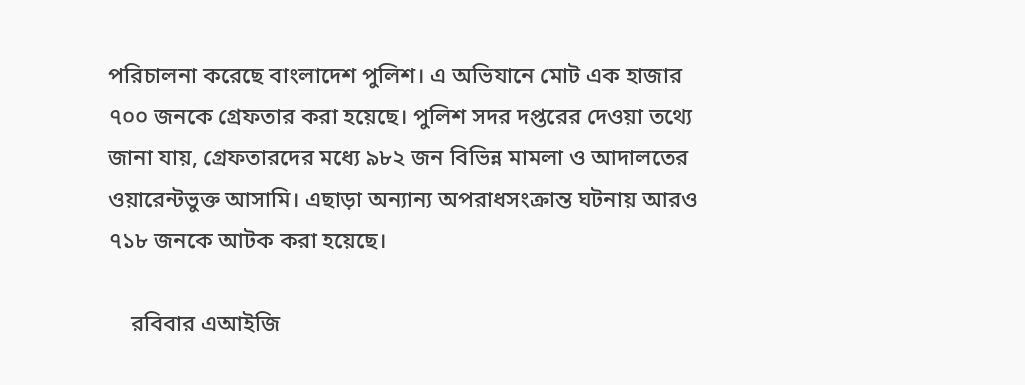পরিচালনা করেছে বাংলাদেশ পুলিশ। এ অভিযানে মোট এক হাজার ৭০০ জনকে গ্রেফতার করা হয়েছে। পুলিশ সদর দপ্তরের দেওয়া তথ্যে জানা যায়, গ্রেফতারদের মধ্যে ৯৮২ জন বিভিন্ন মামলা ও আদালতের ওয়ারেন্টভুক্ত আসামি। এছাড়া অন্যান্য অপরাধসংক্রান্ত ঘটনায় আরও ৭১৮ জনকে আটক করা হয়েছে।

    রবিবার এআইজি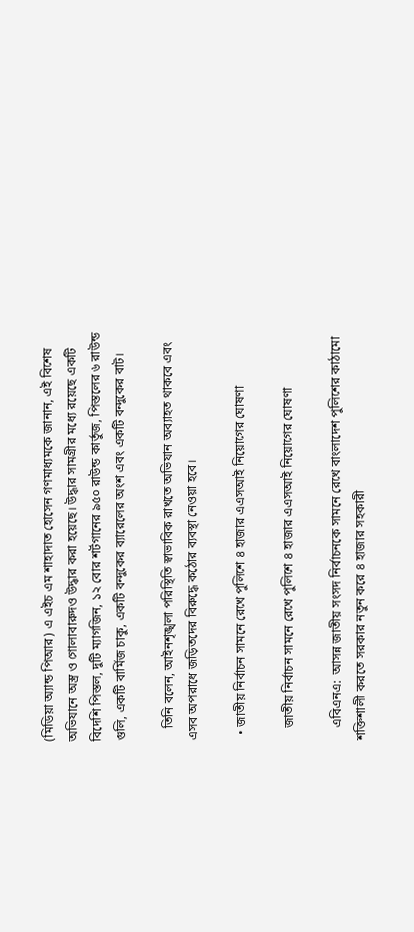(মিডিয়া অ্যান্ড পিআর) এ এইচ এম শাহাদাত হোসেন গণমাধ্যমকে জানান, এই বিশেষ অভিযানে অস্ত্র ও গোলাবারুদও উদ্ধার করা হয়েছে। উদ্ধার সামগ্রীর মধ্যে রয়েছে একটি বিদেশি পিস্তল, দুটি ম্যাগজিন, ১২ বোর শর্টগানের ৯৫০ রাউন্ড কার্তুজ, পিস্তলের ৬ রাউন্ড গুলি, একটি বার্মিজ চাকু, একটি বন্দুকের ব্যারেলের অংশ এবং একটি বন্দুকের বাট।

    তিনি বলেন, আইনশৃঙ্খলা পরিস্থিতি স্বাভাবিক রাখতে অভিযান অব্যাহত থাকবে এবং এসব অপরাধে জড়িতদের বিরুদ্ধে কঠোর ব্যবস্থা নেওয়া হবে।

  • জাতীয় নির্বাচন সামনে রেখে পুলিশে ৪ হাজার এএসআই নিয়োগের ঘোষণা

    জাতীয় নির্বাচন সামনে রেখে পুলিশে ৪ হাজার এএসআই নিয়োগের ঘোষণা

    এবিএনএ:  আসন্ন জাতীয় সংসদ নির্বাচনকে সামনে রেখে বাংলাদেশ পুলিশের কাঠামো শক্তিশালী করতে সরকার নতুন করে ৪ হাজার সহকারী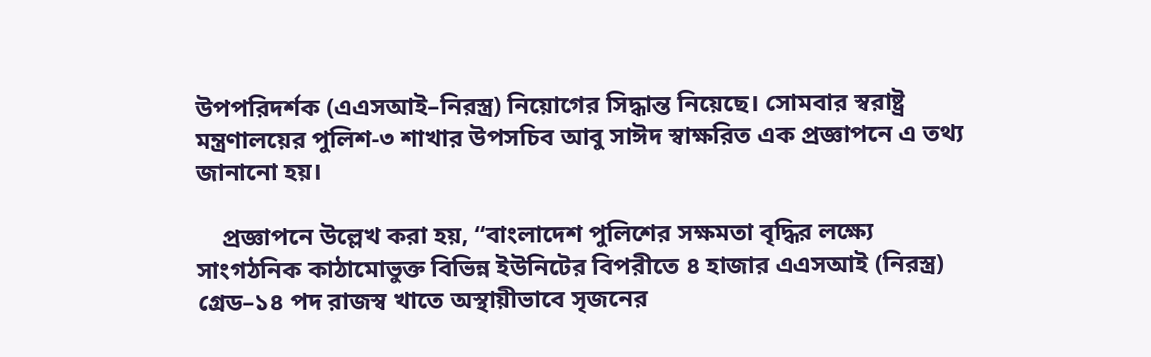উপপরিদর্শক (এএসআই–নিরস্ত্র) নিয়োগের সিদ্ধান্ত নিয়েছে। সোমবার স্বরাষ্ট্র মন্ত্রণালয়ের পুলিশ-৩ শাখার উপসচিব আবু সাঈদ স্বাক্ষরিত এক প্রজ্ঞাপনে এ তথ্য জানানো হয়।

    প্রজ্ঞাপনে উল্লেখ করা হয়, “বাংলাদেশ পুলিশের সক্ষমতা বৃদ্ধির লক্ষ্যে সাংগঠনিক কাঠামোভুক্ত বিভিন্ন ইউনিটের বিপরীতে ৪ হাজার এএসআই (নিরস্ত্র) গ্রেড–১৪ পদ রাজস্ব খাতে অস্থায়ীভাবে সৃজনের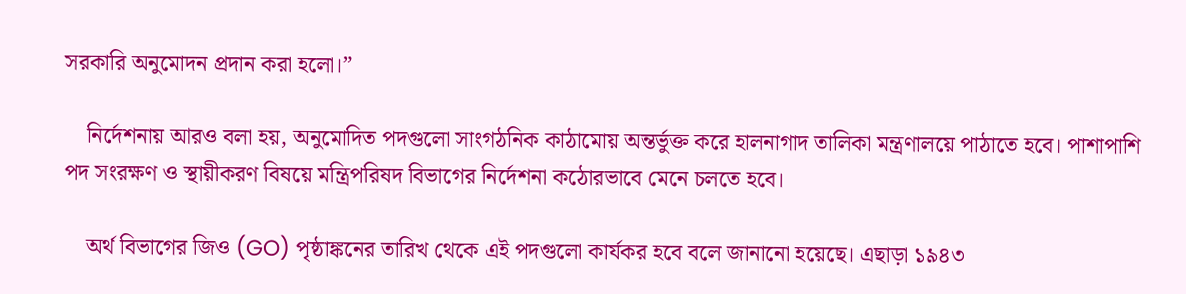সরকারি অনুমোদন প্রদান করা হলো।”

    নির্দেশনায় আরও বলা হয়, অনুমোদিত পদগুলো সাংগঠনিক কাঠামোয় অন্তর্ভুক্ত করে হালনাগাদ তালিকা মন্ত্রণালয়ে পাঠাতে হবে। পাশাপাশি পদ সংরক্ষণ ও স্থায়ীকরণ বিষয়ে মন্ত্রিপরিষদ বিভাগের নির্দেশনা কঠোরভাবে মেনে চলতে হবে।

    অর্থ বিভাগের জিও (GO) পৃষ্ঠাঙ্কনের তারিখ থেকে এই পদগুলো কার্যকর হবে বলে জানানো হয়েছে। এছাড়া ১৯৪৩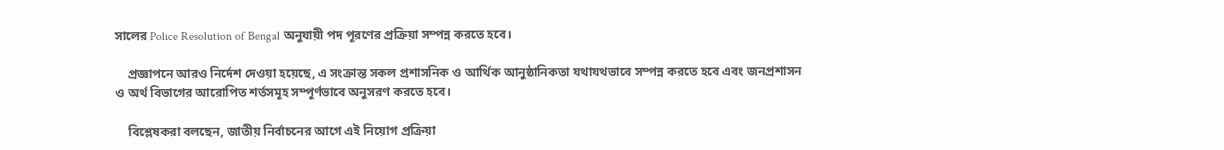সালের Police Resolution of Bengal অনুযায়ী পদ পূরণের প্রক্রিয়া সম্পন্ন করতে হবে।

    প্রজ্ঞাপনে আরও নির্দেশ দেওয়া হয়েছে, এ সংক্রান্ত সকল প্রশাসনিক ও আর্থিক আনুষ্ঠানিকতা যথাযথভাবে সম্পন্ন করতে হবে এবং জনপ্রশাসন ও অর্থ বিভাগের আরোপিত শর্তসমূহ সম্পূর্ণভাবে অনুসরণ করতে হবে।

    বিশ্লেষকরা বলছেন, জাতীয় নির্বাচনের আগে এই নিয়োগ প্রক্রিয়া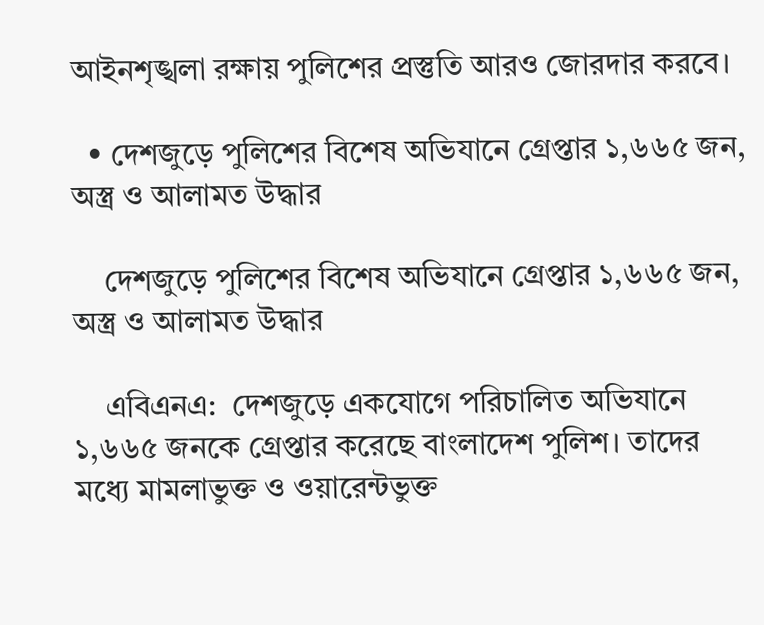আইনশৃঙ্খলা রক্ষায় পুলিশের প্রস্তুতি আরও জোরদার করবে।

  • দেশজুড়ে পুলিশের বিশেষ অভিযানে গ্রেপ্তার ১,৬৬৫ জন, অস্ত্র ও আলামত উদ্ধার

    দেশজুড়ে পুলিশের বিশেষ অভিযানে গ্রেপ্তার ১,৬৬৫ জন, অস্ত্র ও আলামত উদ্ধার

    এবিএনএ:  দেশজুড়ে একযোগে পরিচালিত অভিযানে ১,৬৬৫ জনকে গ্রেপ্তার করেছে বাংলাদেশ পুলিশ। তাদের মধ্যে মামলাভুক্ত ও ওয়ারেন্টভুক্ত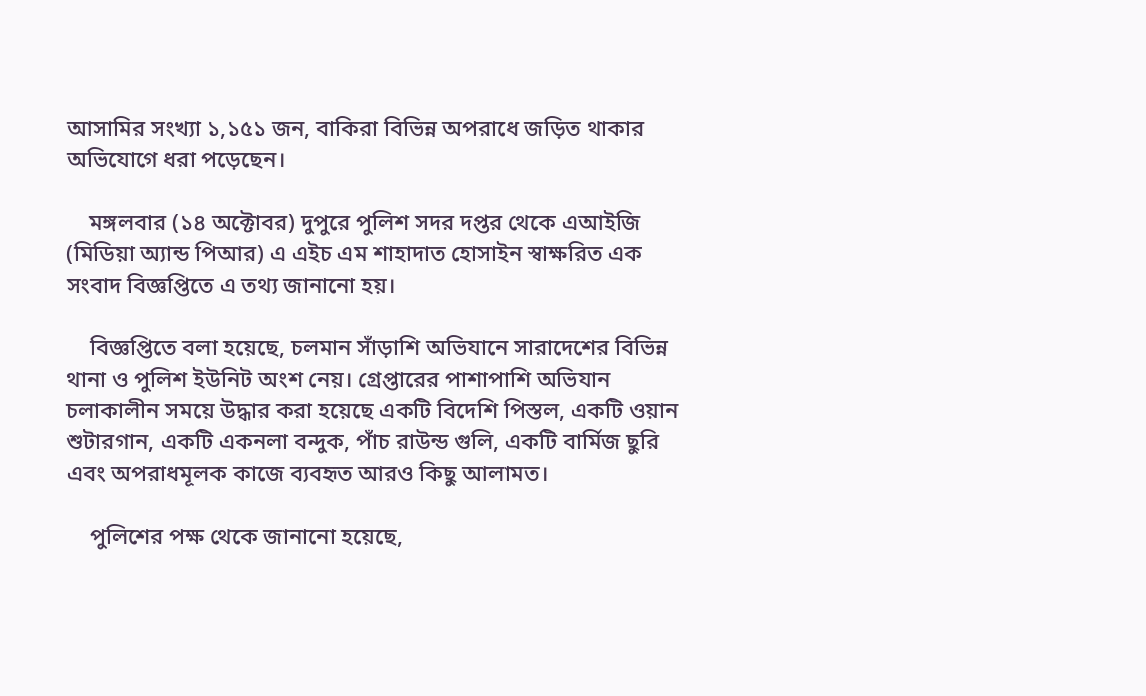আসামির সংখ্যা ১,১৫১ জন, বাকিরা বিভিন্ন অপরাধে জড়িত থাকার অভিযোগে ধরা পড়েছেন।

    মঙ্গলবার (১৪ অক্টোবর) দুপুরে পুলিশ সদর দপ্তর থেকে এআইজি (মিডিয়া অ্যান্ড পিআর) এ এইচ এম শাহাদাত হোসাইন স্বাক্ষরিত এক সংবাদ বিজ্ঞপ্তিতে এ তথ্য জানানো হয়।

    বিজ্ঞপ্তিতে বলা হয়েছে, চলমান সাঁড়াশি অভিযানে সারাদেশের বিভিন্ন থানা ও পুলিশ ইউনিট অংশ নেয়। গ্রেপ্তারের পাশাপাশি অভিযান চলাকালীন সময়ে উদ্ধার করা হয়েছে একটি বিদেশি পিস্তল, একটি ওয়ান শুটারগান, একটি একনলা বন্দুক, পাঁচ রাউন্ড গুলি, একটি বার্মিজ ছুরি এবং অপরাধমূলক কাজে ব্যবহৃত আরও কিছু আলামত।

    পুলিশের পক্ষ থেকে জানানো হয়েছে,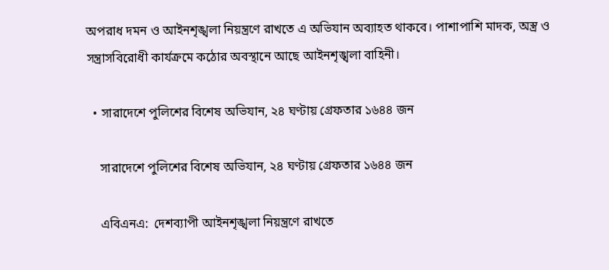অপরাধ দমন ও আইনশৃঙ্খলা নিয়ন্ত্রণে রাখতে এ অভিযান অব্যাহত থাকবে। পাশাপাশি মাদক, অস্ত্র ও সন্ত্রাসবিরোধী কার্যক্রমে কঠোর অবস্থানে আছে আইনশৃঙ্খলা বাহিনী।

  • সারাদেশে পুলিশের বিশেষ অভিযান, ২৪ ঘণ্টায় গ্রেফতার ১৬৪৪ জন

    সারাদেশে পুলিশের বিশেষ অভিযান, ২৪ ঘণ্টায় গ্রেফতার ১৬৪৪ জন

    এবিএনএ:  দেশব্যাপী আইনশৃঙ্খলা নিয়ন্ত্রণে রাখতে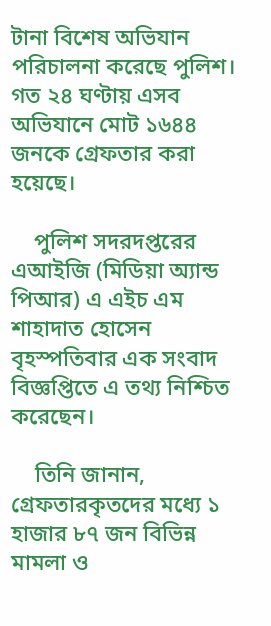টানা বিশেষ অভিযান পরিচালনা করেছে পুলিশ। গত ২৪ ঘণ্টায় এসব অভিযানে মোট ১৬৪৪ জনকে গ্রেফতার করা হয়েছে।

    পুলিশ সদরদপ্তরের এআইজি (মিডিয়া অ্যান্ড পিআর) এ এইচ এম শাহাদাত হোসেন বৃহস্পতিবার এক সংবাদ বিজ্ঞপ্তিতে এ তথ্য নিশ্চিত করেছেন।

    তিনি জানান, গ্রেফতারকৃতদের মধ্যে ১ হাজার ৮৭ জন বিভিন্ন মামলা ও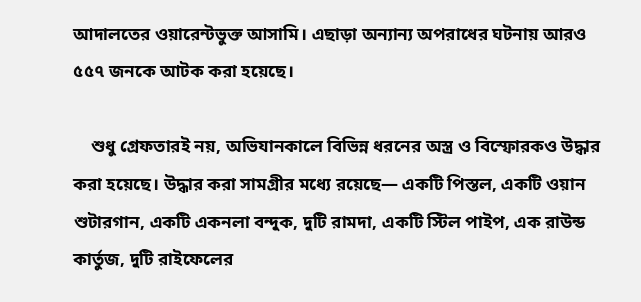আদালতের ওয়ারেন্টভুক্ত আসামি। এছাড়া অন্যান্য অপরাধের ঘটনায় আরও ৫৫৭ জনকে আটক করা হয়েছে।

    শুধু গ্রেফতারই নয়, অভিযানকালে বিভিন্ন ধরনের অস্ত্র ও বিস্ফোরকও উদ্ধার করা হয়েছে। উদ্ধার করা সামগ্রীর মধ্যে রয়েছে— একটি পিস্তল, একটি ওয়ান শুটারগান, একটি একনলা বন্দুক, দুটি রামদা, একটি স্টিল পাইপ, এক রাউন্ড কার্তুজ, দুটি রাইফেলের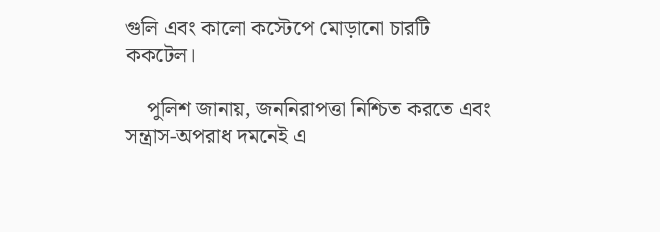গুলি এবং কালো কস্টেপে মোড়ানো চারটি ককটেল।

    পুলিশ জানায়, জননিরাপত্তা নিশ্চিত করতে এবং সন্ত্রাস-অপরাধ দমনেই এ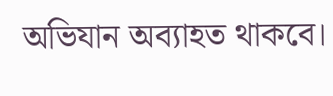অভিযান অব্যাহত থাকবে।